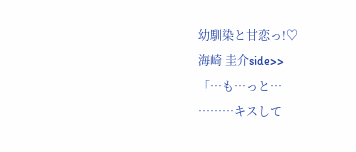幼馴染と甘恋っ!♡
海崎 圭介side>>
「…も…っと…
………キスして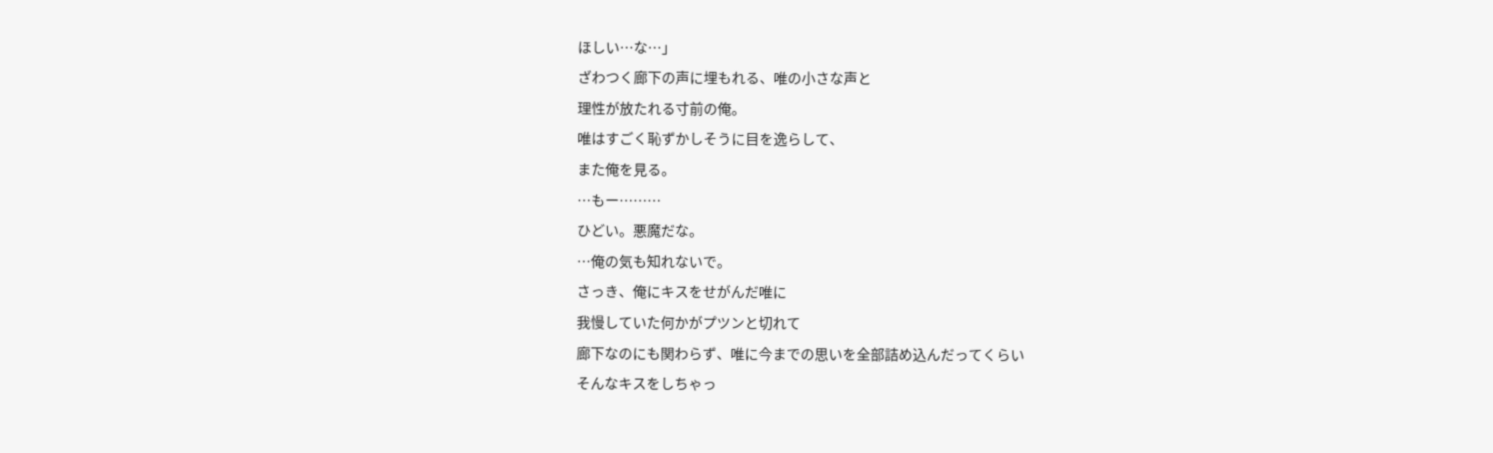ほしい…な…」
ざわつく廊下の声に埋もれる、唯の小さな声と
理性が放たれる寸前の俺。
唯はすごく恥ずかしそうに目を逸らして、
また俺を見る。
…もー………
ひどい。悪魔だな。
…俺の気も知れないで。
さっき、俺にキスをせがんだ唯に
我慢していた何かがプツンと切れて
廊下なのにも関わらず、唯に今までの思いを全部詰め込んだってくらい
そんなキスをしちゃっ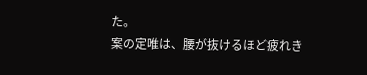た。
案の定唯は、腰が抜けるほど疲れき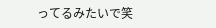ってるみたいで笑